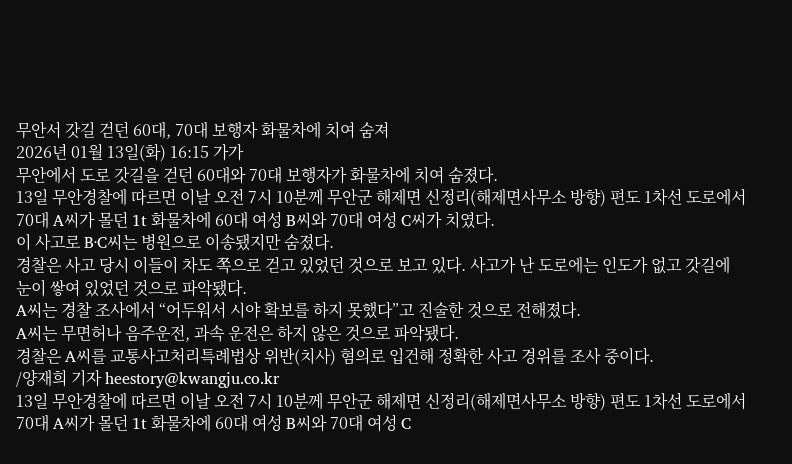무안서 갓길 걷던 60대, 70대 보행자 화물차에 치여 숨져
2026년 01월 13일(화) 16:15 가가
무안에서 도로 갓길을 걷던 60대와 70대 보행자가 화물차에 치여 숨졌다.
13일 무안경찰에 따르면 이날 오전 7시 10분께 무안군 해제면 신정리(해제면사무소 방향) 편도 1차선 도로에서 70대 A씨가 몰던 1t 화물차에 60대 여성 B씨와 70대 여성 C씨가 치였다.
이 사고로 B·C씨는 병원으로 이송됐지만 숨졌다.
경찰은 사고 당시 이들이 차도 쪽으로 걷고 있었던 것으로 보고 있다. 사고가 난 도로에는 인도가 없고 갓길에 눈이 쌓여 있었던 것으로 파악됐다.
A씨는 경찰 조사에서 “어두워서 시야 확보를 하지 못했다”고 진술한 것으로 전해졌다.
A씨는 무면허나 음주운전, 과속 운전은 하지 않은 것으로 파악됐다.
경찰은 A씨를 교통사고처리특례법상 위반(치사) 혐의로 입건해 정확한 사고 경위를 조사 중이다.
/양재희 기자 heestory@kwangju.co.kr
13일 무안경찰에 따르면 이날 오전 7시 10분께 무안군 해제면 신정리(해제면사무소 방향) 편도 1차선 도로에서 70대 A씨가 몰던 1t 화물차에 60대 여성 B씨와 70대 여성 C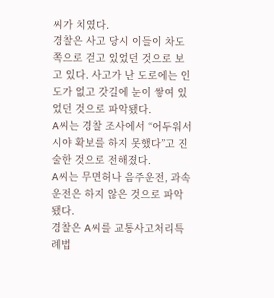씨가 치였다.
경찰은 사고 당시 이들이 차도 쪽으로 걷고 있었던 것으로 보고 있다. 사고가 난 도로에는 인도가 없고 갓길에 눈이 쌓여 있었던 것으로 파악됐다.
A씨는 경찰 조사에서 “어두워서 시야 확보를 하지 못했다”고 진술한 것으로 전해졌다.
A씨는 무면허나 음주운전, 과속 운전은 하지 않은 것으로 파악됐다.
경찰은 A씨를 교통사고처리특례법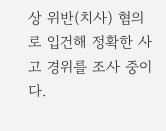상 위반(치사) 혐의로 입건해 정확한 사고 경위를 조사 중이다.